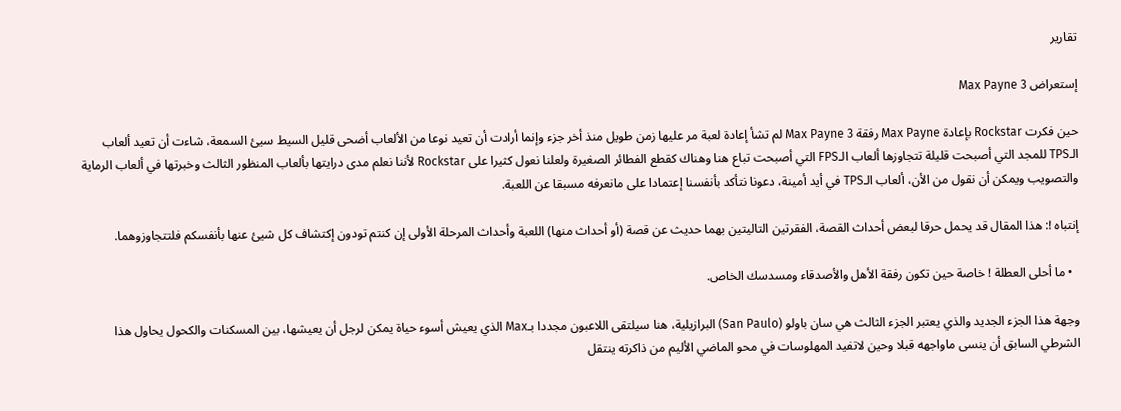تقارير

إستعراض Max Payne 3

حين فكرت Rockstar بإعادة Max Payne رفقة Max Payne 3 لم تشأ إعادة لعبة مر عليها زمن طويل منذ أخر جزء وإنما أرادت أن تعيد نوعا من الألعاب أضحى قليل السيط سيئ السمعة، شاءت أن تعيد ألعاب الـTPS للمجد التي أصبحت قليلة تتجاوزها ألعاب الـFPS التي أصبحت تباع هنا وهناك كقطع الفطائر الصغيرة ولعلنا نعول كثيرا على Rockstar لأننا نعلم مدى درايتها بألعاب المنظور الثالث وخبرتها في ألعاب الرماية والتصويب ويمكن أن نقول من الأن، ألعاب الـTPS في أيد أمينة، دعونا نتأكد بأنفسنا إعتمادا على مانعرفه مسبقا عن اللعبة.

إنتباه !: هذا المقال قد يحمل حرقا لبعض أحداث القصة، الفقرتين التاليتين بهما حديث عن قصة (أو أحداث منها) اللعبة وأحداث المرحلة الأولى إن كنتم تودون إكتشاف كل شيئ عنها بأنفسكم فلتتجاوزوهما.

  • ما أحلى العطلة ! خاصة حين تكون رفقة الأهل والأصدقاء ومسدسك الخاص.

وجهة هذا الجزء الجديد والذي يعتبر الجزء الثالث هي سان باولو (San Paulo) البرازيلية، هنا سيلتقى اللاعبون مجددا بـMax الذي يعيش أسوء حياة يمكن لرجل أن يعيشها، بين المسكنات والكحول يحاول هذا الشرطي السابق أن ينسى ماواجهه قبلا وحين لاتفيد المهلوسات في محو الماضي الأليم من ذاكرته ينتقل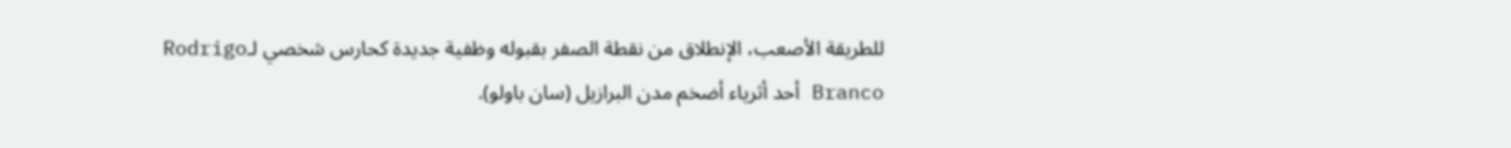للطريقة الأصعب، الإنطلاق من نقطة الصفر بقبوله وظفية جديدة كحارس شخصي لـRodrigo Branco أحد أثرياء أضخم مدن البرازيل (سان باولو).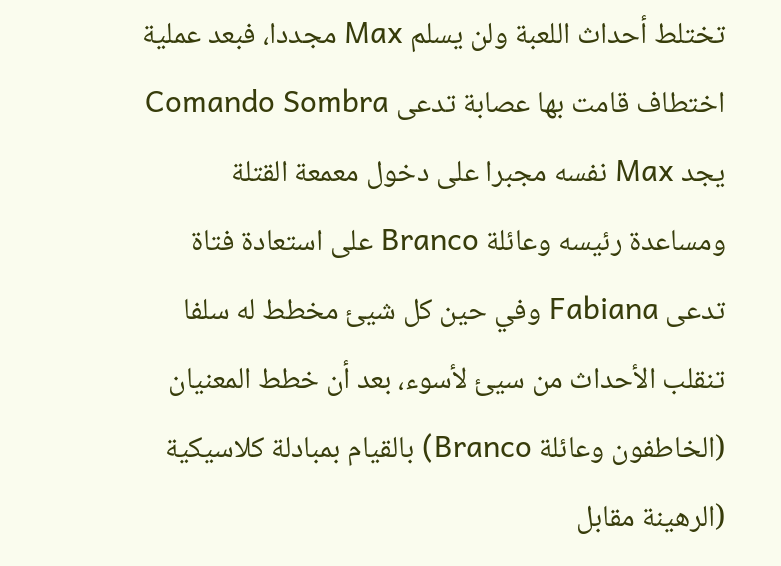تختلط أحداث اللعبة ولن يسلم Max مجددا، فبعد عملية اختطاف قامت بها عصابة تدعى Comando Sombra يجد Max نفسه مجبرا على دخول معمعة القتلة ومساعدة رئيسه وعائلة Branco على استعادة فتاة تدعى Fabiana وفي حين كل شيئ مخطط له سلفا تنقلب الأحداث من سيئ لأسوء، بعد أن خطط المعنيان (الخاطفون وعائلة Branco) بالقيام بمبادلة كلاسيكية (الرهينة مقابل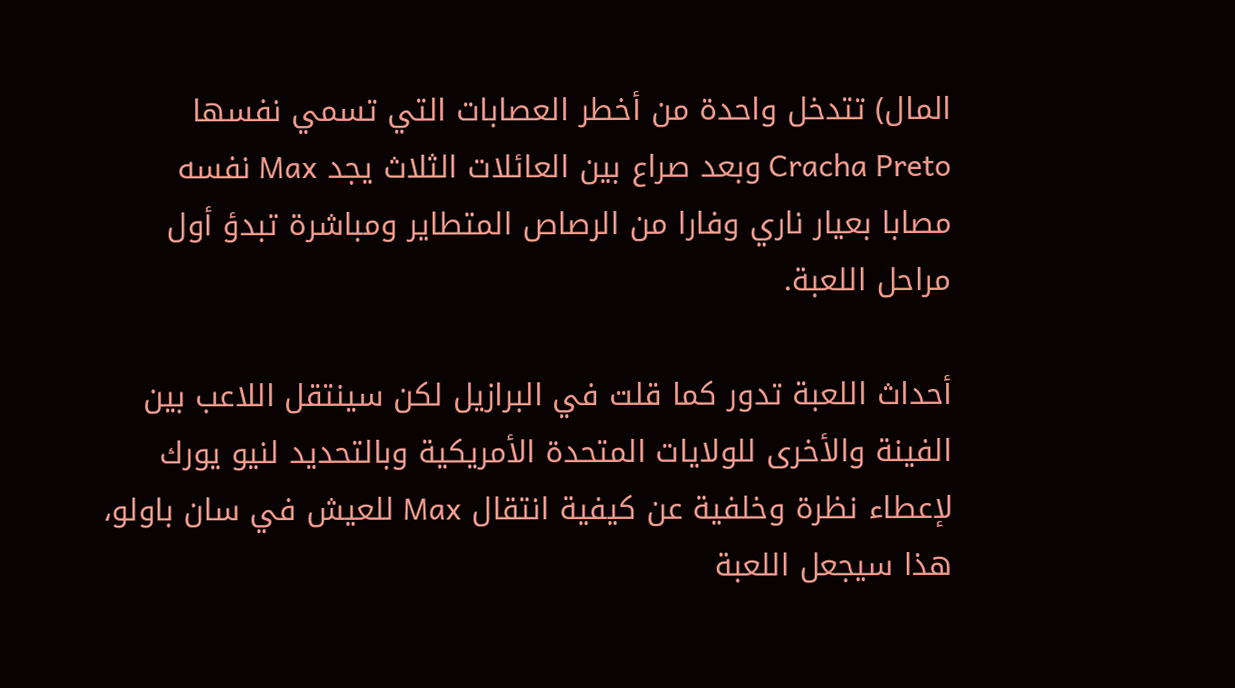المال) تتدخل واحدة من أخطر العصابات التي تسمي نفسها Cracha Preto وبعد صراع بين العائلات الثلاث يجد Max نفسه مصابا بعيار ناري وفارا من الرصاص المتطاير ومباشرة تبدؤ أول مراحل اللعبة.

أحداث اللعبة تدور كما قلت في البرازيل لكن سينتقل اللاعب بين الفينة والأخرى للولايات المتحدة الأمريكية وبالتحديد لنيو يورك لإعطاء نظرة وخلفية عن كيفية انتقال Max للعيش في سان باولو، هذا سيجعل اللعبة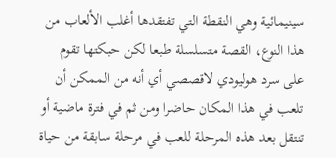سينيمائية وهي النقطة التي تفتقدها أغلب الألعاب من هذا النوع، القصة متسلسلة طبعا لكن حبكتها تقوم على سرد هوليودي لاقصصي أي أنه من الممكن أن تلعب في هذا المكان حاضرا ومن ثم في فترة ماضية أو تنتقل بعد هذه المرحلة للعب في مرحلة سابقة من حياة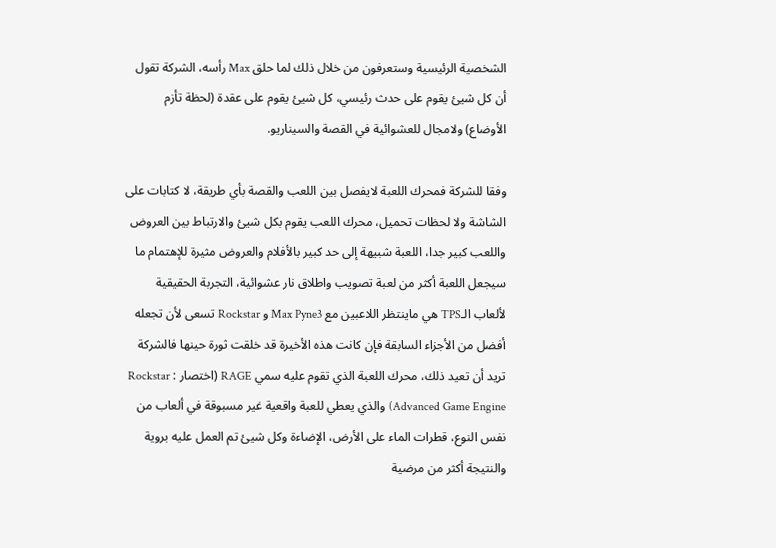الشخصية الرئيسية وستعرفون من خلال ذلك لما حلق Max رأسه، الشركة تقول أن كل شيئ يقوم على حدث رئيسي، كل شيئ يقوم على عقدة (لحظة تأزم الأوضاع) ولامجال للعشوائية في القصة والسيناريو.

وفقا للشركة فمحرك اللعبة لايفصل بين اللعب والقصة بأي طريقة، لا كتابات على الشاشة ولا لحظات تحميل، محرك اللعب يقوم بكل شيئ والارتباط بين العروض واللعب كبير جدا، اللعبة شبيهة إلى حد كبير بالأفلام والعروض مثيرة للإهتمام ما سيجعل اللعبة أكثر من لعبة تصويب واطلاق نار عشوائية، التجربة الحقيقية لألعاب الـTPS هي ماينتظر اللاعبين مع Max Pyne3 و Rockstar تسعى لأن تجعله أفضل من الأجزاء السابقة فإن كانت هذه الأخيرة قد خلقت ثورة حينها فالشركة تريد أن تعيد ذلك، محرك اللعبة الذي تقوم عليه سمي RAGE (اختصار : Rockstar Advanced Game Engine) والذي يعطي للعبة واقعية غير مسبوقة في ألعاب من نفس النوع، قطرات الماء على الأرض، الإضاءة وكل شيئ تم العمل عليه بروية والنتيجة أكثر من مرضية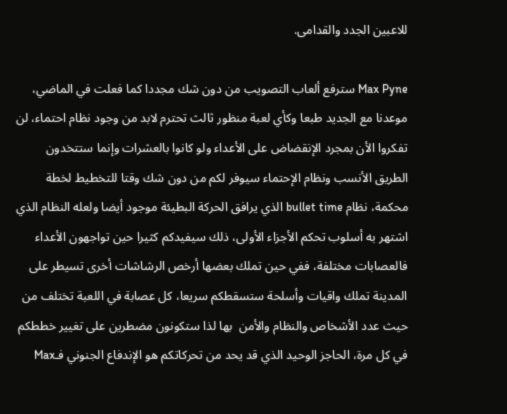للاعبين الجدد والقدامى.

Max Pyne سترفع ألعاب التصويب من دون شك مجددا كما فعلت في الماضي، موعدنا مع الجديد طبعا وكأي لعبة منظور ثالث تحترم لابد من وجود نظام احتماء، لن تفكروا الأن بمجرد الإنقضاض على الأعداء ولو كانوا بالعشرات وإنما ستتخدون الطريق الأنسب ونظام الإحتماء سيوفر لكم من دون شك وقتا للتخطيط لخطة محكمة، نظام bullet time الذي يرافق الحركة البطيئة موجود أيضا ولعله النظام الذي اشتهر به أسلوب تحكم الأجزاء الأولى، ذلك سيفيدكم كثيرا حين تواجهون الأعداء فالعصابات مختلفة، ففي حين تملك بعضها أرخص الرشاشات أخرى تسيطر على المدينة تملك واقيات وأسلحة ستسقطكم سريعا، كل عصابة في اللعبة تختلف من حيث عدد الأشخاص والنظام والأمن  بها لذا ستكونون مضطرين على تغيير خططكم في كل مرة، الحاجز الوحيد الذي قد يحد من تحركاتكم هو الإندفاع الجنوني فـMax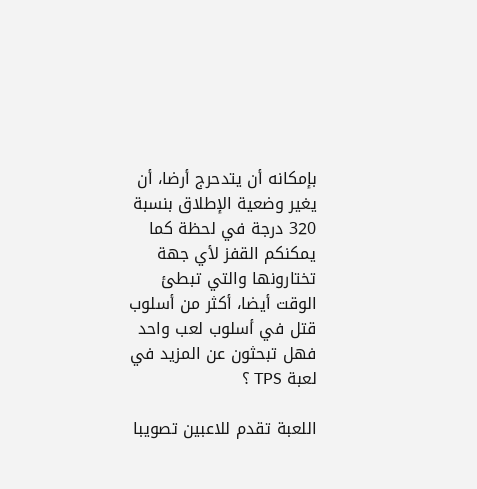بإمكانه أن يتدحرج أرضا، أن يغير وضعية الإطلاق بنسبة 320 درجة في لحظة كما يمكنكم القفز لأي جهة تختارونها والتي تبطئ الوقت أيضا، أكثر من أسلوب قتل في أسلوب لعب واحد فهل تبحثون عن المزيد في لعبة TPS ؟

اللعبة تقدم للاعبين تصويبا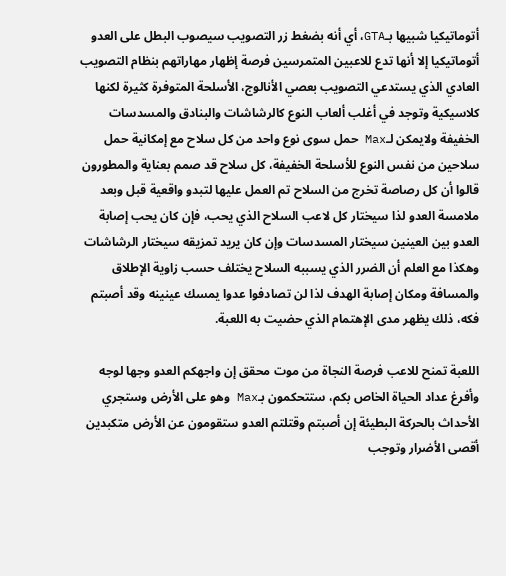أتوماتيكيا شبيها بـGTA، أي أنه بضغط زر التصويب سيصوب البطل على العدو أتوماتيكيا إلا أنها تدع للاعبين المتمرسين فرصة إظهار مهاراتهم بنظام التصويب العادي الذي يستدعي التصويب بعصي الأنالوج، الأسلحة المتوفرة كثيرة لكنها كلاسيكية وتوجد في أغلب ألعاب النوع كالرشاشات والبنادق والمسدسات الخفيفة ولايمكن لـMax حمل سوى نوع واحد من كل سلاح مع إمكانية حمل سلاحين من نفس النوع للأسلحة الخفيفة، كل سلاح قد صمم بعناية والمطورون قالوا أن كل رصاصة تخرج من السلاح تم العمل عليها لتبدو واقعية قبل وبعد ملامسة العدو لذا سيختار كل لاعب السلاح الذي يحب، فإن كان يحب إصابة العدو بين العينين سيختار المسدسات وإن كان يريد تمزيقه سيختار الرشاشات وهكذا مع العلم أن الضرر الذي يسببه السلاح يختلف حسب زاوية الإطلاق والمسافة ومكان إصابة الهدف لذا لن تصادفوا عدوا يمسك عينينه وقد أصبتم فكه، ذلك يظهر مدى الإهتمام الذي حضيت به اللعبة.

اللعبة تمنح للاعب فرصة النجاة من موت محقق إن واجهكم العدو وجها لوجه وأفرغ عداد الحياة الخاص بكم، ستتحكمون بـMax وهو على الأرض وستجري الأحداث بالحركة البطيئة إن أصبتم وقتلتم العدو ستقومون عن الأرض متكبدين أقصى الأضرار وتوجب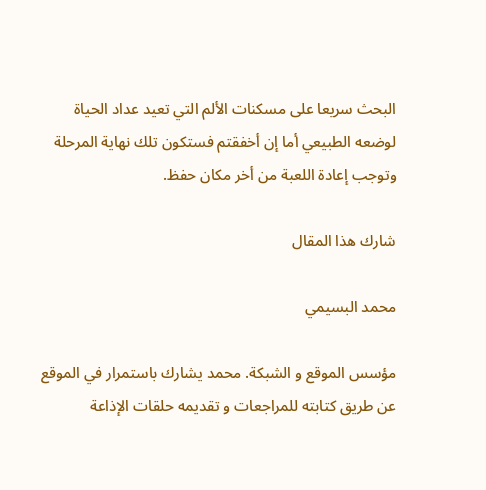البحث سريعا على مسكنات الألم التي تعيد عداد الحياة لوضعه الطبيعي أما إن أخفقتم فستكون تلك نهاية المرحلة وتوجب إعادة اللعبة من أخر مكان حفظ.

شارك هذا المقال

محمد البسيمي

مؤسس الموقع و الشبكة. محمد يشارك باستمرار في الموقع عن طريق كتابته للمراجعات و تقديمه حلقات الإذاعة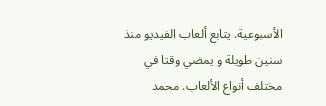الأسبوعية. يتابع ألعاب الفيديو منذ سنين طويلة و يمضي وقتا في مختلف أنواع الألعاب. محمد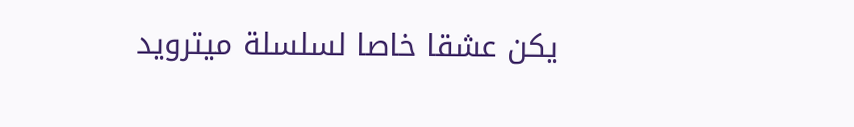يكن عشقا خاصا لسلسلة ميترويد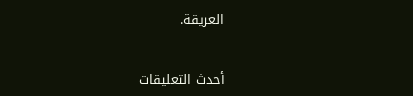العريقة.


أحدث التعليقات